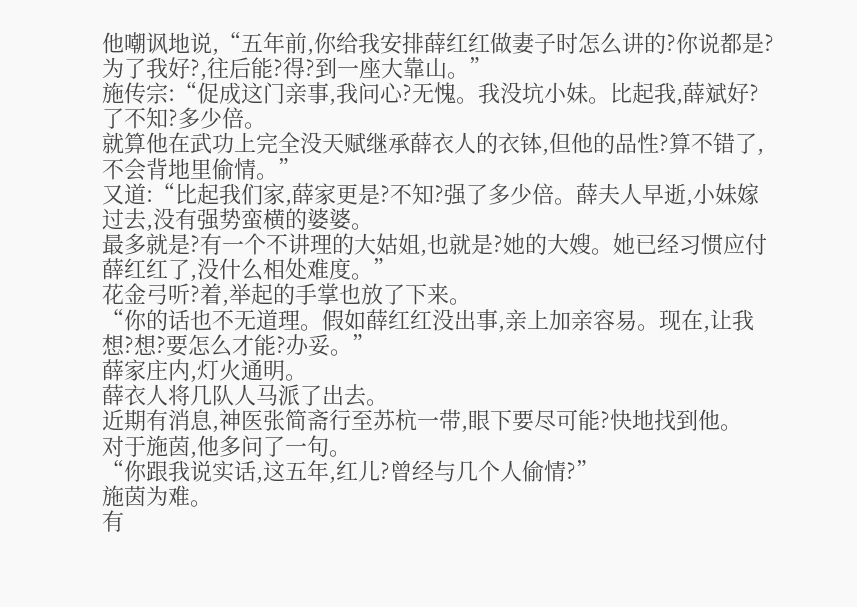他嘲讽地说,“五年前,你给我安排薛红红做妻子时怎么讲的?你说都是?为了我好?,往后能?得?到一座大靠山。”
施传宗:“促成这门亲事,我问心?无愧。我没坑小妹。比起我,薛斌好?了不知?多少倍。
就算他在武功上完全没天赋继承薛衣人的衣钵,但他的品性?算不错了,不会背地里偷情。”
又道:“比起我们家,薛家更是?不知?强了多少倍。薛夫人早逝,小妹嫁过去,没有强势蛮横的婆婆。
最多就是?有一个不讲理的大姑姐,也就是?她的大嫂。她已经习惯应付薛红红了,没什么相处难度。”
花金弓听?着,举起的手掌也放了下来。
“你的话也不无道理。假如薛红红没出事,亲上加亲容易。现在,让我想?想?要怎么才能?办妥。”
薛家庄内,灯火通明。
薛衣人将几队人马派了出去。
近期有消息,神医张简斋行至苏杭一带,眼下要尽可能?快地找到他。
对于施茵,他多问了一句。
“你跟我说实话,这五年,红儿?曾经与几个人偷情?”
施茵为难。
有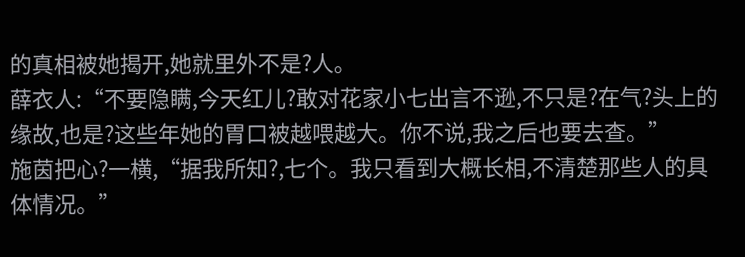的真相被她揭开,她就里外不是?人。
薛衣人:“不要隐瞒,今天红儿?敢对花家小七出言不逊,不只是?在气?头上的缘故,也是?这些年她的胃口被越喂越大。你不说,我之后也要去查。”
施茵把心?一横,“据我所知?,七个。我只看到大概长相,不清楚那些人的具体情况。”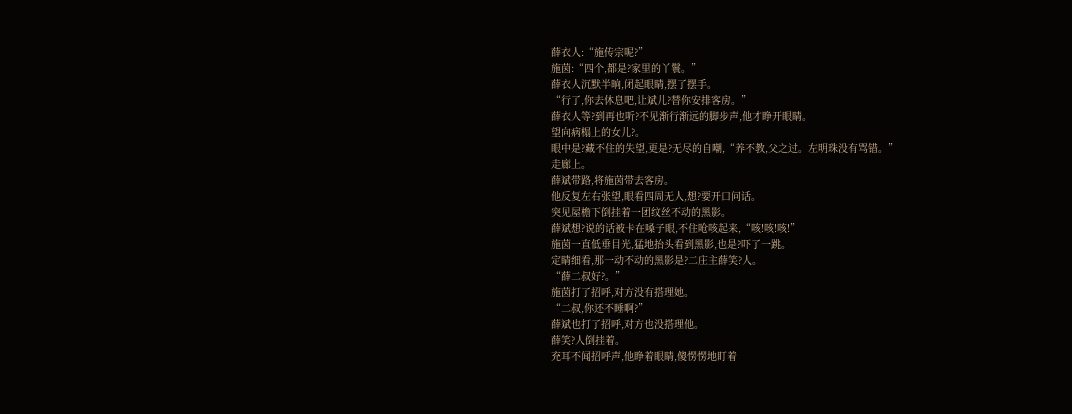薛衣人:“施传宗呢?”
施茵:“四个,都是?家里的丫鬟。”
薛衣人沉默半晌,闭起眼睛,摆了摆手。
“行了,你去休息吧,让斌儿?替你安排客房。”
薛衣人等?到再也听?不见渐行渐远的脚步声,他才睁开眼睛。
望向病榻上的女儿?。
眼中是?藏不住的失望,更是?无尽的自嘲,“养不教,父之过。左明珠没有骂错。”
走廊上。
薛斌带路,将施茵带去客房。
他反复左右张望,眼看四周无人,想?要开口问话。
突见屋檐下倒挂着一团纹丝不动的黑影。
薛斌想?说的话被卡在嗓子眼,不住呛咳起来,“咳!咳!咳!”
施茵一直低垂目光,猛地抬头看到黑影,也是?吓了一跳。
定睛细看,那一动不动的黑影是?二庄主薛笑?人。
“薛二叔好?。”
施茵打了招呼,对方没有搭理她。
“二叔,你还不睡啊?”
薛斌也打了招呼,对方也没搭理他。
薛笑?人倒挂着。
充耳不闻招呼声,他睁着眼睛,傻愣愣地盯着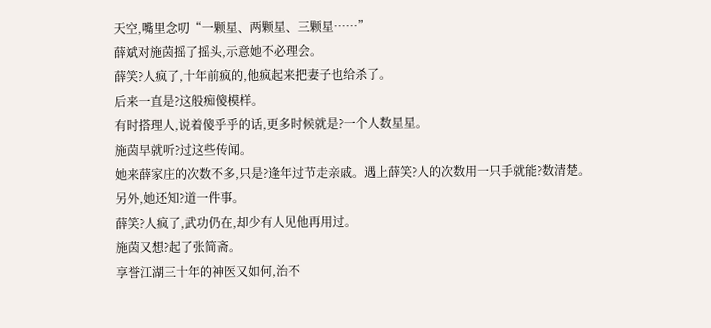天空,嘴里念叨“一颗星、两颗星、三颗星……”
薛斌对施茵摇了摇头,示意她不必理会。
薛笑?人疯了,十年前疯的,他疯起来把妻子也给杀了。
后来一直是?这般痴傻模样。
有时搭理人,说着傻乎乎的话,更多时候就是?一个人数星星。
施茵早就听?过这些传闻。
她来薛家庄的次数不多,只是?逢年过节走亲戚。遇上薛笑?人的次数用一只手就能?数清楚。
另外,她还知?道一件事。
薛笑?人疯了,武功仍在,却少有人见他再用过。
施茵又想?起了张简斋。
享誉江湖三十年的神医又如何,治不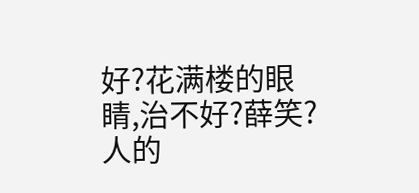好?花满楼的眼睛,治不好?薛笑?人的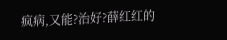疯病,又能?治好?薛红红的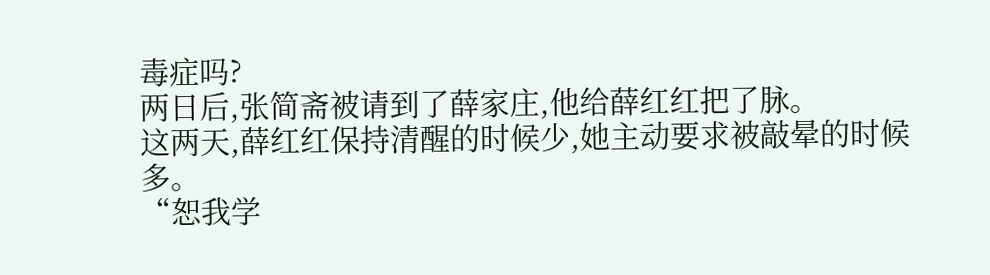毒症吗?
两日后,张简斋被请到了薛家庄,他给薛红红把了脉。
这两天,薛红红保持清醒的时候少,她主动要求被敲晕的时候多。
“恕我学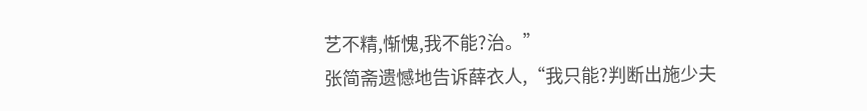艺不精,惭愧,我不能?治。”
张简斋遗憾地告诉薛衣人,“我只能?判断出施少夫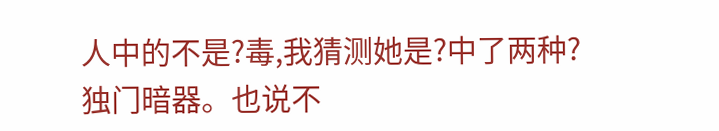人中的不是?毒,我猜测她是?中了两种?独门暗器。也说不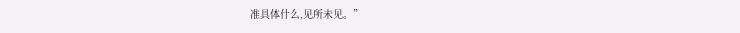准具体什么,见所未见。”